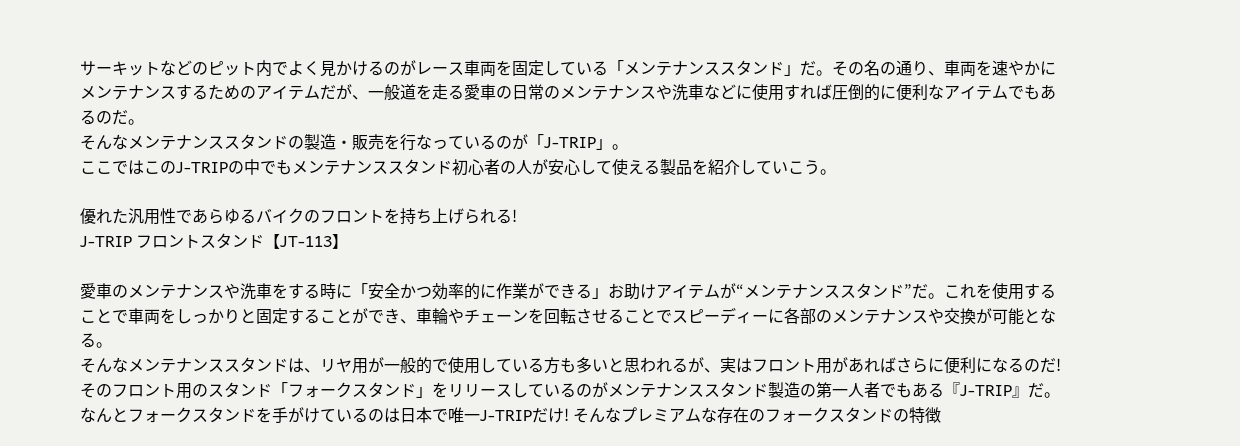サーキットなどのピット内でよく見かけるのがレース車両を固定している「メンテナンススタンド」だ。その名の通り、車両を速やかにメンテナンスするためのアイテムだが、一般道を走る愛車の日常のメンテナンスや洗車などに使用すれば圧倒的に便利なアイテムでもあるのだ。
そんなメンテナンススタンドの製造・販売を行なっているのが「J-TRIP」。
ここではこのJ-TRIPの中でもメンテナンススタンド初心者の人が安心して使える製品を紹介していこう。

優れた汎用性であらゆるバイクのフロントを持ち上げられる!
J-TRIP フロントスタンド【JT-113】

愛車のメンテナンスや洗車をする時に「安全かつ効率的に作業ができる」お助けアイテムが“メンテナンススタンド”だ。これを使用することで車両をしっかりと固定することができ、車輪やチェーンを回転させることでスピーディーに各部のメンテナンスや交換が可能となる。
そんなメンテナンススタンドは、リヤ用が一般的で使用している方も多いと思われるが、実はフロント用があればさらに便利になるのだ!
そのフロント用のスタンド「フォークスタンド」をリリースしているのがメンテナンススタンド製造の第一人者でもある『J-TRIP』だ。
なんとフォークスタンドを手がけているのは日本で唯一J-TRIPだけ! そんなプレミアムな存在のフォークスタンドの特徴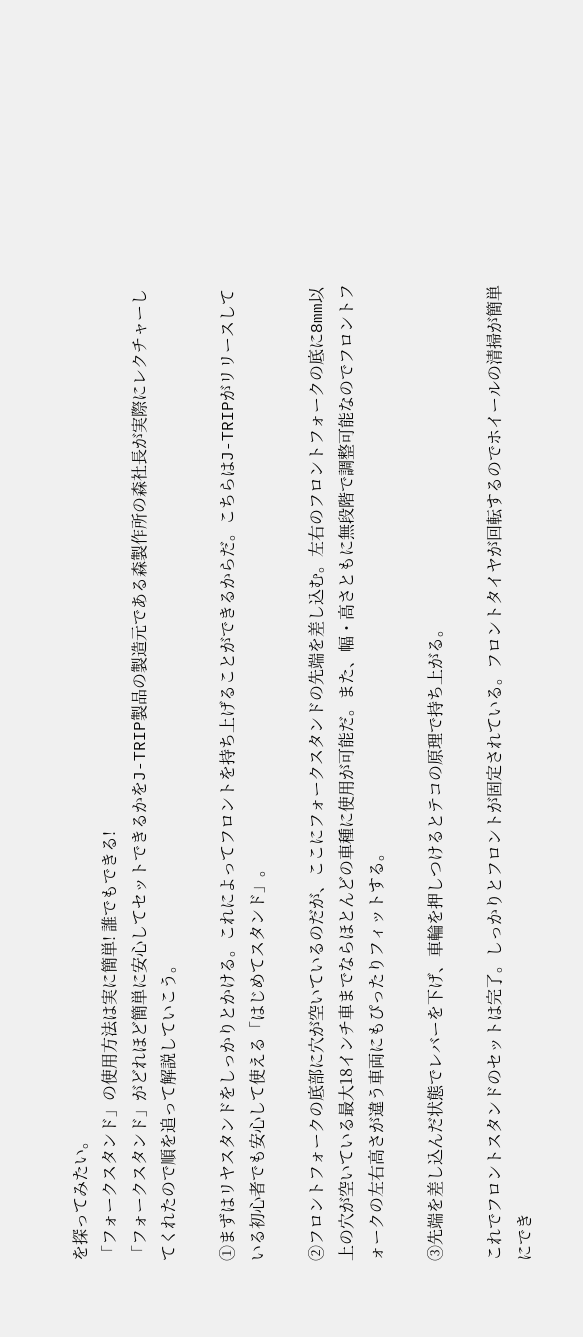を探ってみたい。
「フォークスタンド」の使用方法は実に簡単! 誰でもできる!
「フォークスタンド」がどれほど簡単に安心してセットできるかをJ-TRIP製品の製造元である森製作所の森社長が実際にレクチャーしてくれたので順を追って解説していこう。

①まずはリヤスタンドをしっかりとかける。これによってフロントを持ち上げることができるからだ。こちらはJ-TRIPがリリースしている初心者でも安心して使える「はじめてスタンド」。

②フロントフォークの底部に穴が空いているのだが、ここにフォークスタンドの先端を差し込む。左右のフロントフォークの底に8mm以上の穴が空いている最大18インチ車までならほとんどの車種に使用が可能だ。また、幅・高さともに無段階で調整可能なのでフロントフォークの左右高さが違う車両にもぴったりフィットする。

③先端を差し込んだ状態でレバーを下げ、車輪を押しつけるとテコの原理で持ち上がる。

これでフロントスタンドのセットは完了。しっかりとフロントが固定されている。フロントタイヤが回転するのでホイールの清掃が簡単にでき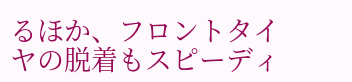るほか、フロントタイヤの脱着もスピーディ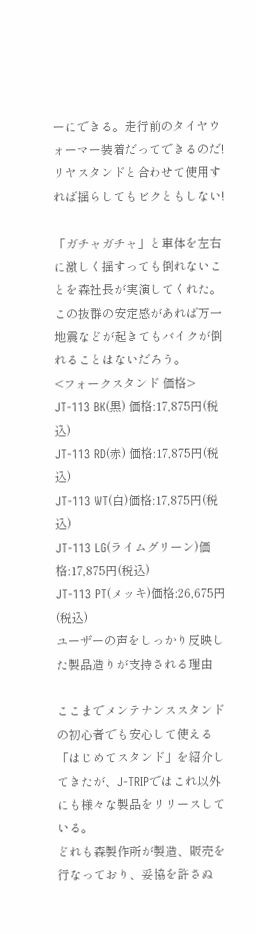ーにできる。走行前のタイヤウォーマー装着だってできるのだ!
リヤスタンドと合わせて使用すれば揺らしてもビクともしない!

「ガチャガチャ」と車体を左右に激しく揺すっても倒れないことを森社長が実演してくれた。この抜群の安定感があれば万一地震などが起きてもバイクが倒れることはないだろう。
<フォークスタンド 価格>
JT-113 BK(黒) 価格:17,875円(税込)
JT-113 RD(赤) 価格:17,875円(税込)
JT-113 WT(白)価格:17,875円(税込)
JT-113 LG(ライムグリーン)価格:17,875円(税込)
JT-113 PT(メッキ)価格:26,675円(税込)
ユーザーの声をしっかり反映した製品造りが支持される理由

ここまでメンテナンススタンドの初心者でも安心して使える「はじめてスタンド」を紹介してきたが、J-TRIPではこれ以外にも様々な製品をリリースしている。
どれも森製作所が製造、販売を行なっており、妥協を許さぬ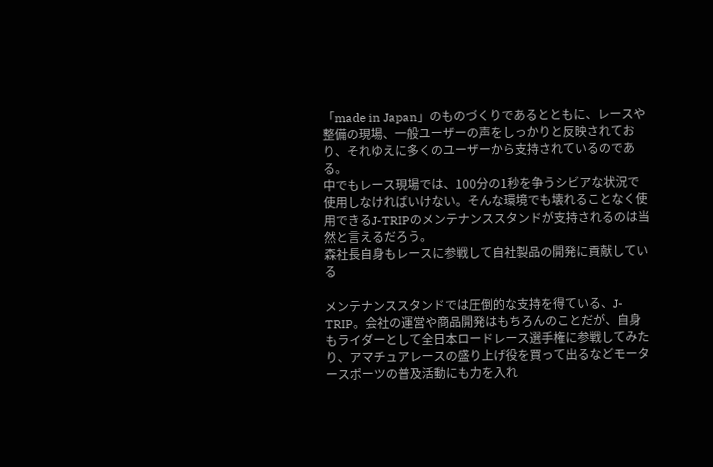「made in Japan」のものづくりであるとともに、レースや整備の現場、一般ユーザーの声をしっかりと反映されており、それゆえに多くのユーザーから支持されているのである。
中でもレース現場では、100分の1秒を争うシビアな状況で使用しなければいけない。そんな環境でも壊れることなく使用できるJ-TRIPのメンテナンススタンドが支持されるのは当然と言えるだろう。
森社長自身もレースに参戦して自社製品の開発に貢献している

メンテナンススタンドでは圧倒的な支持を得ている、J-TRIP。会社の運営や商品開発はもちろんのことだが、自身もライダーとして全日本ロードレース選手権に参戦してみたり、アマチュアレースの盛り上げ役を買って出るなどモータースポーツの普及活動にも力を入れ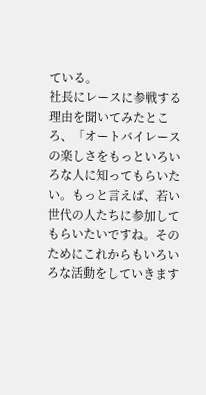ている。
社長にレースに参戦する理由を聞いてみたところ、「オートバイレースの楽しさをもっといろいろな人に知ってもらいたい。もっと言えば、若い世代の人たちに参加してもらいたいですね。そのためにこれからもいろいろな活動をしていきます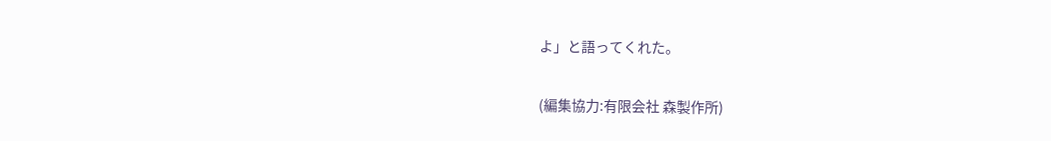よ」と語ってくれた。


(編集協力:有限会社 森製作所)